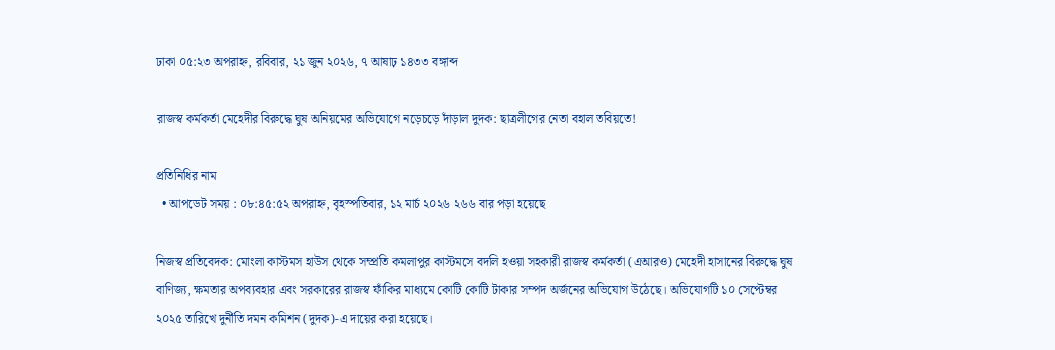ঢাকা ০৫:২৩ অপরাহ্ন, রবিবার, ২১ জুন ২০২৬, ৭ আষাঢ় ১৪৩৩ বঙ্গাব্দ

রাজস্ব কর্মকর্তা মেহেদীর বিরুদ্ধে ঘুষ অনিয়মের অভিযোগে নড়েচড়ে দাঁড়াল দুদক: ছাত্রলীগের নেতা বহাল তবিয়তে!

প্রতিনিধির নাম
  • আপডেট সময় : ০৮:৪৫:৫২ অপরাহ্ন, বৃহস্পতিবার, ১২ মার্চ ২০২৬ ২৬৬ বার পড়া হয়েছে

নিজস্ব প্রতিবেদক: মোংলা কাস্টমস হাউস থেকে সম্প্রতি কমলাপুর কাস্টমসে বদলি হওয়া সহকারী রাজস্ব কর্মকর্তা (এআরও) মেহেদী হাসানের বিরুদ্ধে ঘুষ বাণিজ্য, ক্ষমতার অপব্যবহার এবং সরকারের রাজস্ব ফাঁকির মাধ্যমে কোটি কোটি টাকার সম্পদ অর্জনের অভিযোগ উঠেছে। অভিযোগটি ১০ সেপ্টেম্বর ২০২৫ তারিখে দুর্নীতি দমন কমিশন (দুদক)-এ দায়ের করা হয়েছে।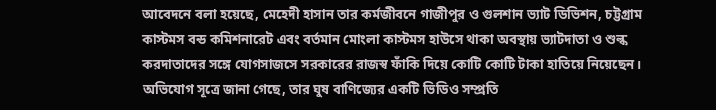আবেদনে বলা হয়েছে, মেহেদী হাসান তার কর্মজীবনে গাজীপুর ও গুলশান ভ্যাট ডিভিশন, চট্টগ্রাম কাস্টমস বন্ড কমিশনারেট এবং বর্তমান মোংলা কাস্টমস হাউসে থাকা অবস্থায় ভ্যাটদাতা ও শুল্ক করদাতাদের সঙ্গে যোগসাজসে সরকারের রাজস্ব ফাঁকি দিয়ে কোটি কোটি টাকা হাতিয়ে নিয়েছেন। অভিযোগ সূত্রে জানা গেছে, তার ঘুষ বাণিজ্যের একটি ভিডিও সম্প্রতি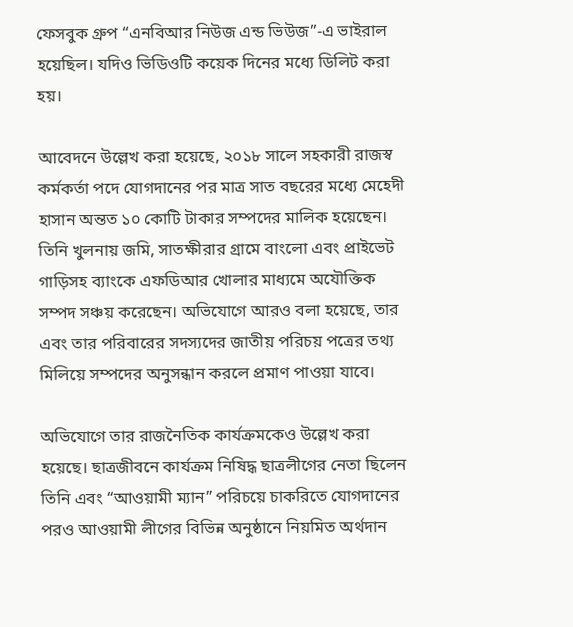ফেসবুক গ্রুপ “এনবিআর নিউজ এন্ড ভিউজ”-এ ভাইরাল হয়েছিল। যদিও ভিডিওটি কয়েক দিনের মধ্যে ডিলিট করা হয়।

আবেদনে উল্লেখ করা হয়েছে, ২০১৮ সালে সহকারী রাজস্ব কর্মকর্তা পদে যোগদানের পর মাত্র সাত বছরের মধ্যে মেহেদী হাসান অন্তত ১০ কোটি টাকার সম্পদের মালিক হয়েছেন। তিনি খুলনায় জমি, সাতক্ষীরার গ্রামে বাংলো এবং প্রাইভেট গাড়িসহ ব্যাংকে এফডিআর খোলার মাধ্যমে অযৌক্তিক সম্পদ সঞ্চয় করেছেন। অভিযোগে আরও বলা হয়েছে, তার এবং তার পরিবারের সদস্যদের জাতীয় পরিচয় পত্রের তথ্য মিলিয়ে সম্পদের অনুসন্ধান করলে প্রমাণ পাওয়া যাবে।

অভিযোগে তার রাজনৈতিক কার্যক্রমকেও উল্লেখ করা হয়েছে। ছাত্রজীবনে কার্যক্রম নিষিদ্ধ ছাত্রলীগের নেতা ছিলেন তিনি এবং “আওয়ামী ম্যান” পরিচয়ে চাকরিতে যোগদানের পরও আওয়ামী লীগের বিভিন্ন অনুষ্ঠানে নিয়মিত অর্থদান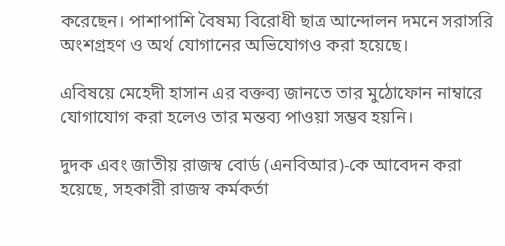করেছেন। পাশাপাশি বৈষম্য বিরোধী ছাত্র আন্দোলন দমনে সরাসরি অংশগ্রহণ ও অর্থ যোগানের অভিযোগও করা হয়েছে।

এবিষয়ে মেহেদী হাসান এর বক্তব্য জানতে তার মুঠোফোন নাম্বারে যোগাযোগ করা হলেও তার মন্তব্য পাওয়া সম্ভব হয়নি।

দুদক এবং জাতীয় রাজস্ব বোর্ড (এনবিআর)-কে আবেদন করা হয়েছে, সহকারী রাজস্ব কর্মকর্তা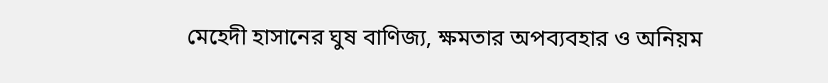মেহেদী হাসানের ঘুষ বাণিজ্য, ক্ষমতার অপব্যবহার ও অনিয়ম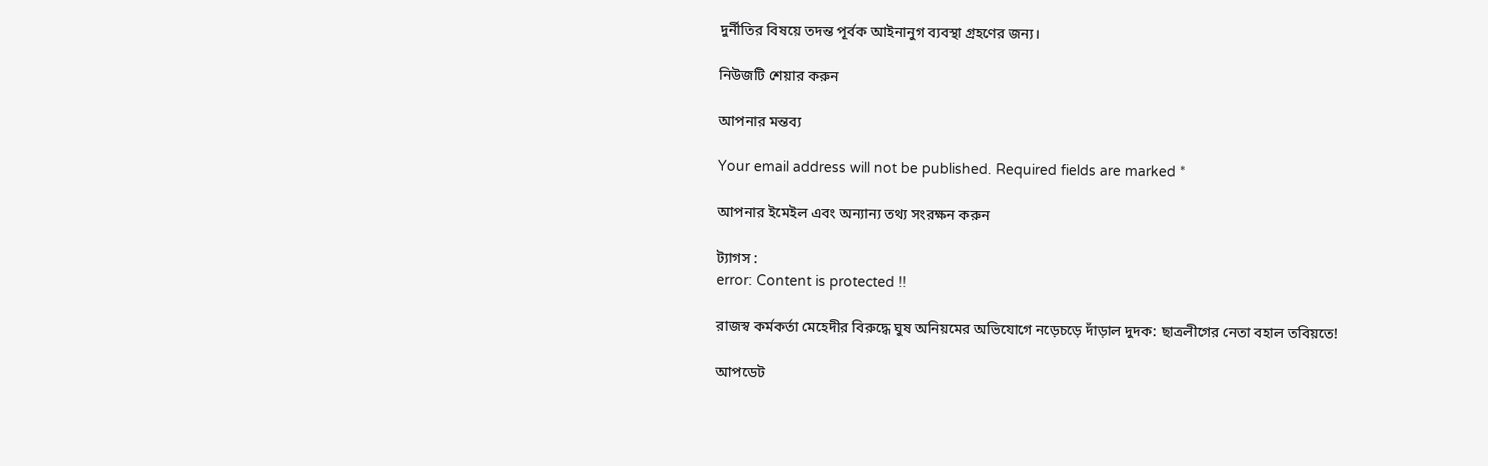দুর্নীতির বিষয়ে তদন্ত পূর্বক আইনানুগ ব্যবস্থা গ্রহণের জন্য।

নিউজটি শেয়ার করুন

আপনার মন্তব্য

Your email address will not be published. Required fields are marked *

আপনার ইমেইল এবং অন্যান্য তথ্য সংরক্ষন করুন

ট্যাগস :
error: Content is protected !!

রাজস্ব কর্মকর্তা মেহেদীর বিরুদ্ধে ঘুষ অনিয়মের অভিযোগে নড়েচড়ে দাঁড়াল দুদক: ছাত্রলীগের নেতা বহাল তবিয়তে!

আপডেট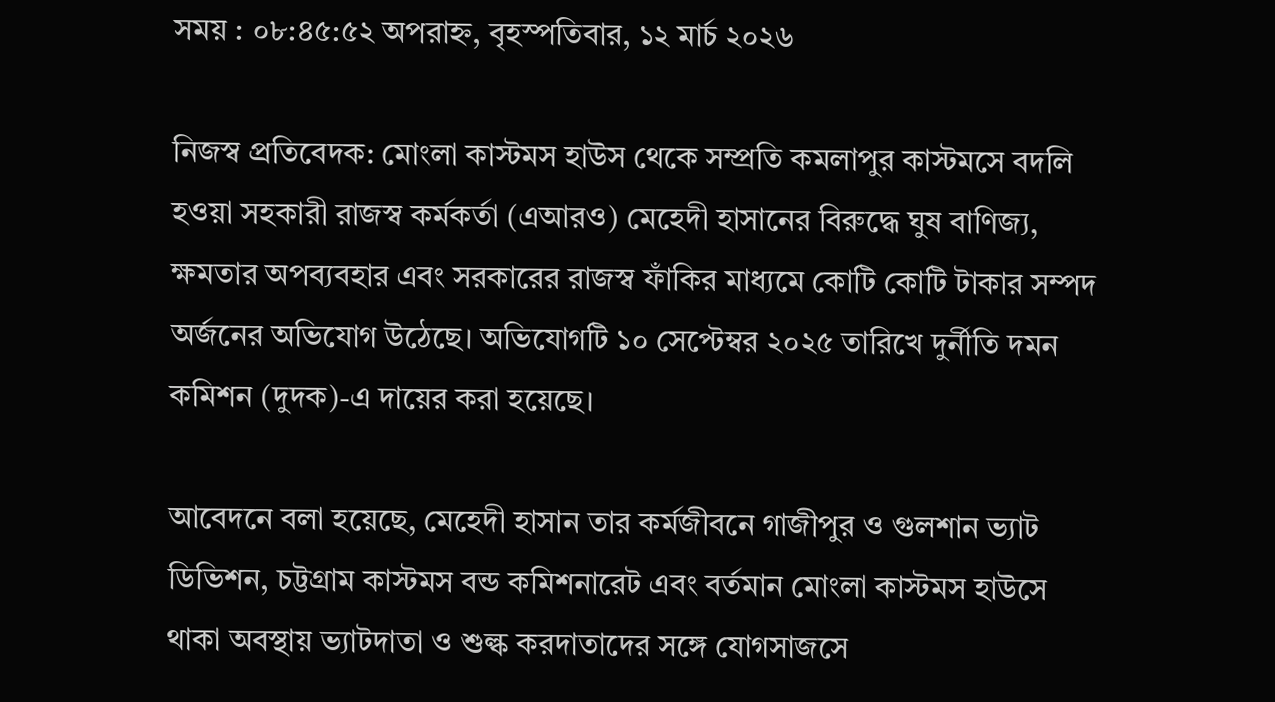সময় : ০৮:৪৫:৫২ অপরাহ্ন, বৃহস্পতিবার, ১২ মার্চ ২০২৬

নিজস্ব প্রতিবেদক: মোংলা কাস্টমস হাউস থেকে সম্প্রতি কমলাপুর কাস্টমসে বদলি হওয়া সহকারী রাজস্ব কর্মকর্তা (এআরও) মেহেদী হাসানের বিরুদ্ধে ঘুষ বাণিজ্য, ক্ষমতার অপব্যবহার এবং সরকারের রাজস্ব ফাঁকির মাধ্যমে কোটি কোটি টাকার সম্পদ অর্জনের অভিযোগ উঠেছে। অভিযোগটি ১০ সেপ্টেম্বর ২০২৫ তারিখে দুর্নীতি দমন কমিশন (দুদক)-এ দায়ের করা হয়েছে।

আবেদনে বলা হয়েছে, মেহেদী হাসান তার কর্মজীবনে গাজীপুর ও গুলশান ভ্যাট ডিভিশন, চট্টগ্রাম কাস্টমস বন্ড কমিশনারেট এবং বর্তমান মোংলা কাস্টমস হাউসে থাকা অবস্থায় ভ্যাটদাতা ও শুল্ক করদাতাদের সঙ্গে যোগসাজসে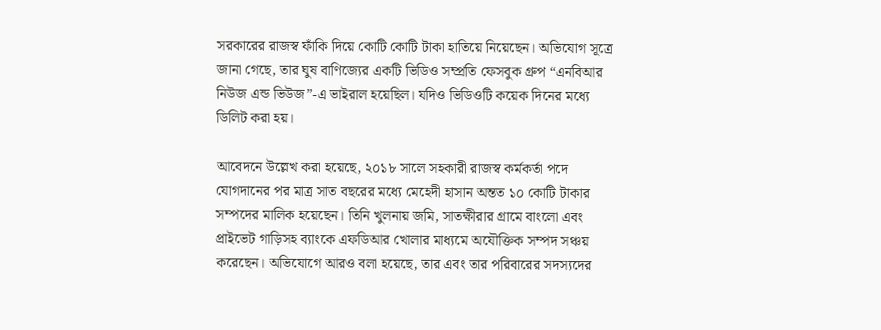সরকারের রাজস্ব ফাঁকি দিয়ে কোটি কোটি টাকা হাতিয়ে নিয়েছেন। অভিযোগ সূত্রে জানা গেছে, তার ঘুষ বাণিজ্যের একটি ভিডিও সম্প্রতি ফেসবুক গ্রুপ “এনবিআর নিউজ এন্ড ভিউজ”-এ ভাইরাল হয়েছিল। যদিও ভিডিওটি কয়েক দিনের মধ্যে ডিলিট করা হয়।

আবেদনে উল্লেখ করা হয়েছে, ২০১৮ সালে সহকারী রাজস্ব কর্মকর্তা পদে যোগদানের পর মাত্র সাত বছরের মধ্যে মেহেদী হাসান অন্তত ১০ কোটি টাকার সম্পদের মালিক হয়েছেন। তিনি খুলনায় জমি, সাতক্ষীরার গ্রামে বাংলো এবং প্রাইভেট গাড়িসহ ব্যাংকে এফডিআর খোলার মাধ্যমে অযৌক্তিক সম্পদ সঞ্চয় করেছেন। অভিযোগে আরও বলা হয়েছে, তার এবং তার পরিবারের সদস্যদের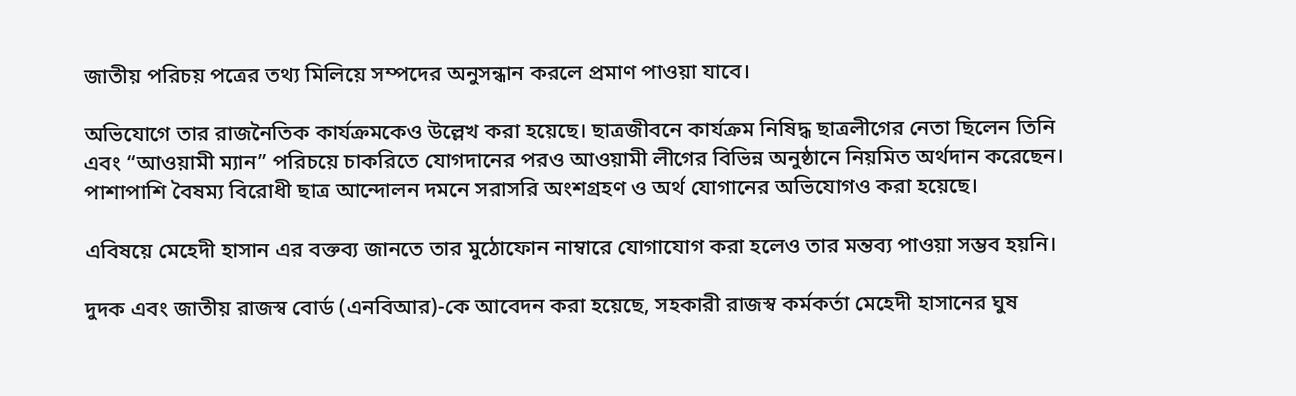জাতীয় পরিচয় পত্রের তথ্য মিলিয়ে সম্পদের অনুসন্ধান করলে প্রমাণ পাওয়া যাবে।

অভিযোগে তার রাজনৈতিক কার্যক্রমকেও উল্লেখ করা হয়েছে। ছাত্রজীবনে কার্যক্রম নিষিদ্ধ ছাত্রলীগের নেতা ছিলেন তিনি এবং “আওয়ামী ম্যান” পরিচয়ে চাকরিতে যোগদানের পরও আওয়ামী লীগের বিভিন্ন অনুষ্ঠানে নিয়মিত অর্থদান করেছেন। পাশাপাশি বৈষম্য বিরোধী ছাত্র আন্দোলন দমনে সরাসরি অংশগ্রহণ ও অর্থ যোগানের অভিযোগও করা হয়েছে।

এবিষয়ে মেহেদী হাসান এর বক্তব্য জানতে তার মুঠোফোন নাম্বারে যোগাযোগ করা হলেও তার মন্তব্য পাওয়া সম্ভব হয়নি।

দুদক এবং জাতীয় রাজস্ব বোর্ড (এনবিআর)-কে আবেদন করা হয়েছে, সহকারী রাজস্ব কর্মকর্তা মেহেদী হাসানের ঘুষ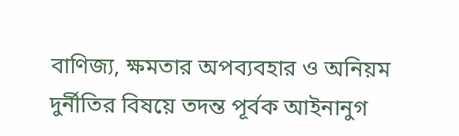বাণিজ্য, ক্ষমতার অপব্যবহার ও অনিয়ম দুর্নীতির বিষয়ে তদন্ত পূর্বক আইনানুগ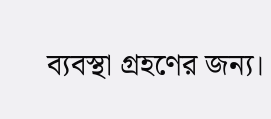ব্যবস্থা গ্রহণের জন্য।